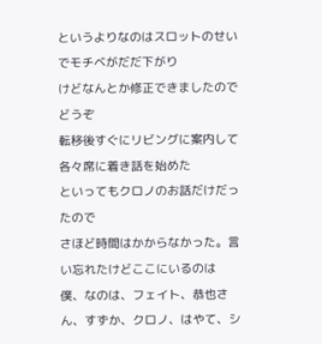というよりなのはスロットのせいでモチベがだだ下がり
けどなんとか修正できましたのでどうぞ
転移後すぐにリビングに案内して各々席に着き話を始めた
といってもクロノのお話だけだったので
さほど時間はかからなかった。言い忘れたけどここにいるのは
僕、なのは、フェイト、恭也さん、すずか、クロノ、はやて、シ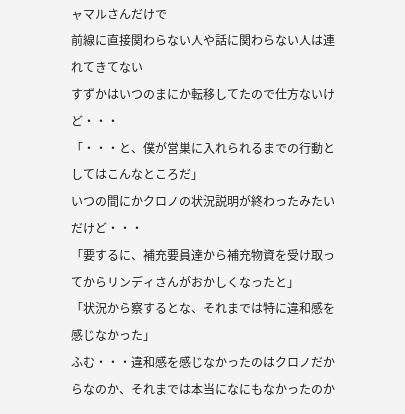ャマルさんだけで
前線に直接関わらない人や話に関わらない人は連れてきてない
すずかはいつのまにか転移してたので仕方ないけど・・・
「・・・と、僕が営巣に入れられるまでの行動としてはこんなところだ」
いつの間にかクロノの状況説明が終わったみたいだけど・・・
「要するに、補充要員達から補充物資を受け取ってからリンディさんがおかしくなったと」
「状況から察するとな、それまでは特に違和感を感じなかった」
ふむ・・・違和感を感じなかったのはクロノだからなのか、それまでは本当になにもなかったのか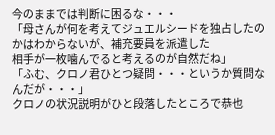今のままでは判断に困るな・・・
「母さんが何を考えてジュエルシードを独占したのかはわからないが、補充要員を派遣した
相手が一枚噛んでると考えるのが自然だね」
「ふむ、クロノ君ひとつ疑問・・・というか質問なんだが・・・」
クロノの状況説明がひと段落したところで恭也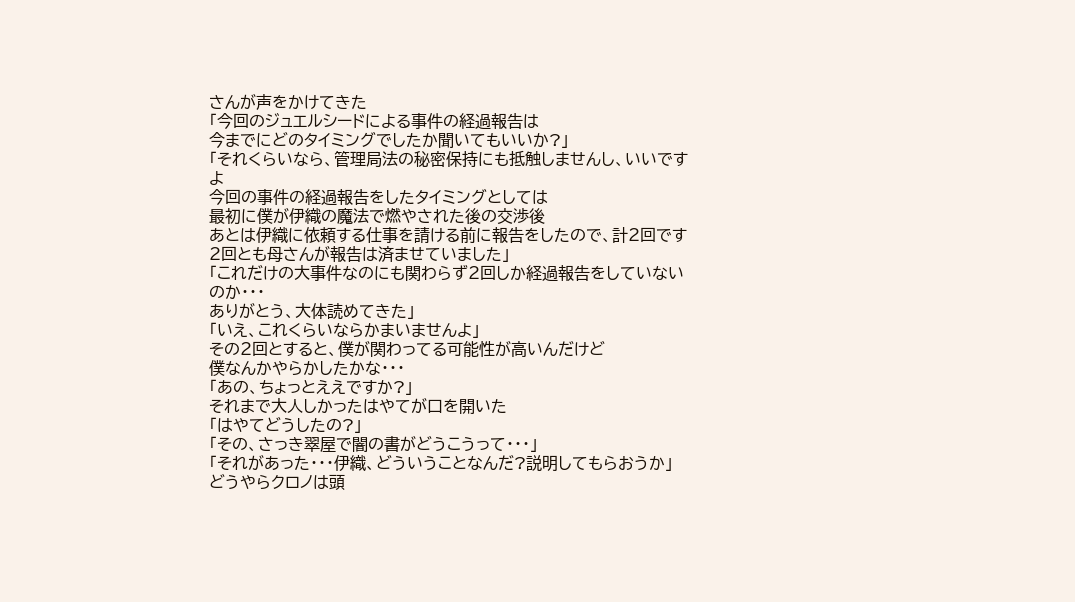さんが声をかけてきた
「今回のジュエルシードによる事件の経過報告は
今までにどのタイミングでしたか聞いてもいいか?」
「それくらいなら、管理局法の秘密保持にも抵触しませんし、いいですよ
今回の事件の経過報告をしたタイミングとしては
最初に僕が伊織の魔法で燃やされた後の交渉後
あとは伊織に依頼する仕事を請ける前に報告をしたので、計2回です
2回とも母さんが報告は済ませていました」
「これだけの大事件なのにも関わらず2回しか経過報告をしていないのか・・・
ありがとう、大体読めてきた」
「いえ、これくらいならかまいませんよ」
その2回とすると、僕が関わってる可能性が高いんだけど
僕なんかやらかしたかな・・・
「あの、ちょっとええですか?」
それまで大人しかったはやてが口を開いた
「はやてどうしたの?」
「その、さっき翠屋で闇の書がどうこうって・・・」
「それがあった・・・伊織、どういうことなんだ?説明してもらおうか」
どうやらクロノは頭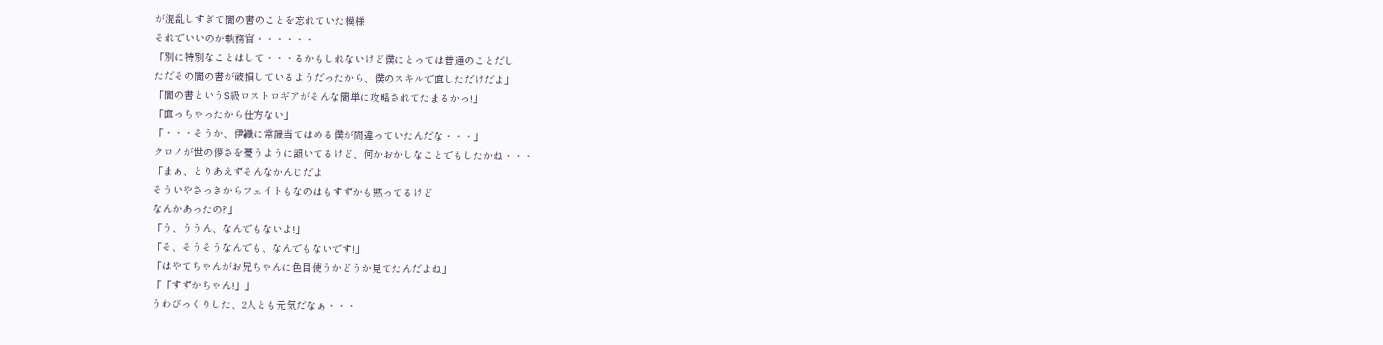が混乱しすぎて闇の書のことを忘れていた模様
それでいいのか執務官・・・・・・
「別に特別なことはして・・・るかもしれないけど僕にとっては普通のことだし
ただその闇の書が破損しているようだったから、僕のスキルで直しただけだよ」
「闇の書というS級ロストロギアがそんな簡単に攻略されてたまるかっ!」
「直っちゃったから仕方ない」
「・・・そうか、伊織に常識当てはめる僕が間違っていたんだな・・・」
クロノが世の儚さを憂うように頷いてるけど、何かおかしなことでもしたかね・・・
「まぁ、とりあえずそんなかんじだよ
そういやさっきからフェイトもなのはもすずかも黙ってるけど
なんかあったの?」
「う、ううん、なんでもないよ!」
「そ、そうそうなんでも、なんでもないです!」
「はやてちゃんがお兄ちゃんに色目使うかどうか見てたんだよね」
「「すずかちゃん!」」
うわびっくりした、2人とも元気だなぁ・・・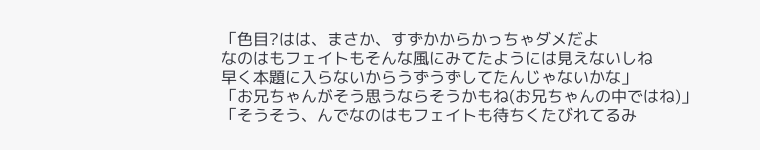「色目?はは、まさか、すずかからかっちゃダメだよ
なのはもフェイトもそんな風にみてたようには見えないしね
早く本題に入らないからうずうずしてたんじゃないかな」
「お兄ちゃんがそう思うならそうかもね(お兄ちゃんの中ではね)」
「そうそう、んでなのはもフェイトも待ちくたびれてるみ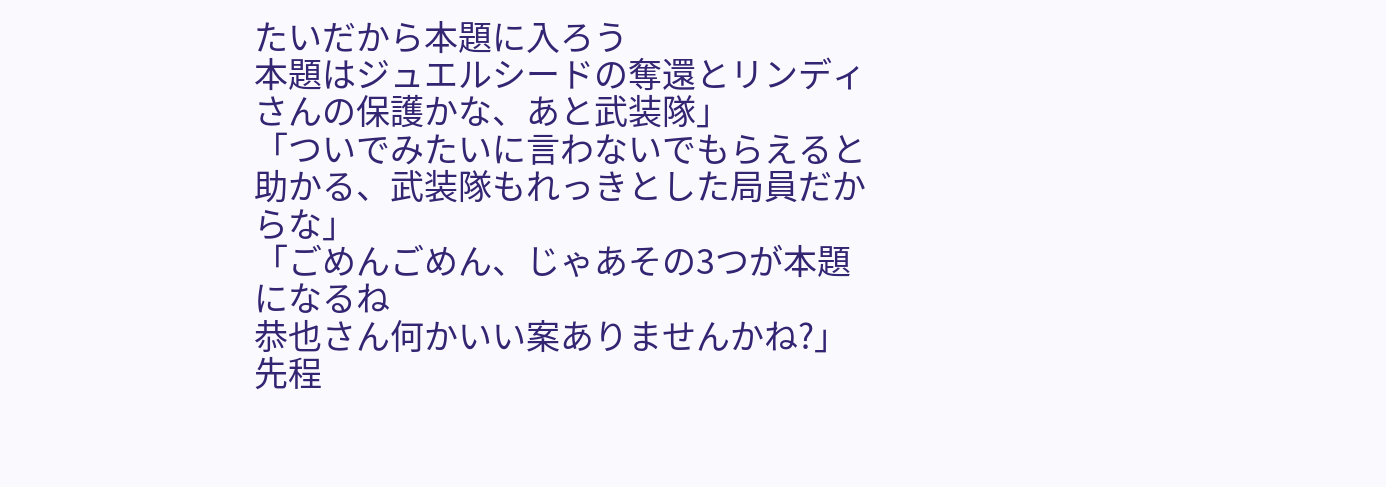たいだから本題に入ろう
本題はジュエルシードの奪還とリンディさんの保護かな、あと武装隊」
「ついでみたいに言わないでもらえると助かる、武装隊もれっきとした局員だからな」
「ごめんごめん、じゃあその3つが本題になるね
恭也さん何かいい案ありませんかね?」
先程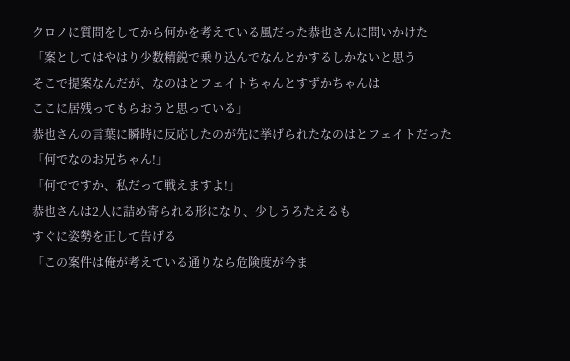クロノに質問をしてから何かを考えている風だった恭也さんに問いかけた
「案としてはやはり少数精鋭で乗り込んでなんとかするしかないと思う
そこで提案なんだが、なのはとフェイトちゃんとすずかちゃんは
ここに居残ってもらおうと思っている」
恭也さんの言葉に瞬時に反応したのが先に挙げられたなのはとフェイトだった
「何でなのお兄ちゃん!」
「何でですか、私だって戦えますよ!」
恭也さんは2人に詰め寄られる形になり、少しうろたえるも
すぐに姿勢を正して告げる
「この案件は俺が考えている通りなら危険度が今ま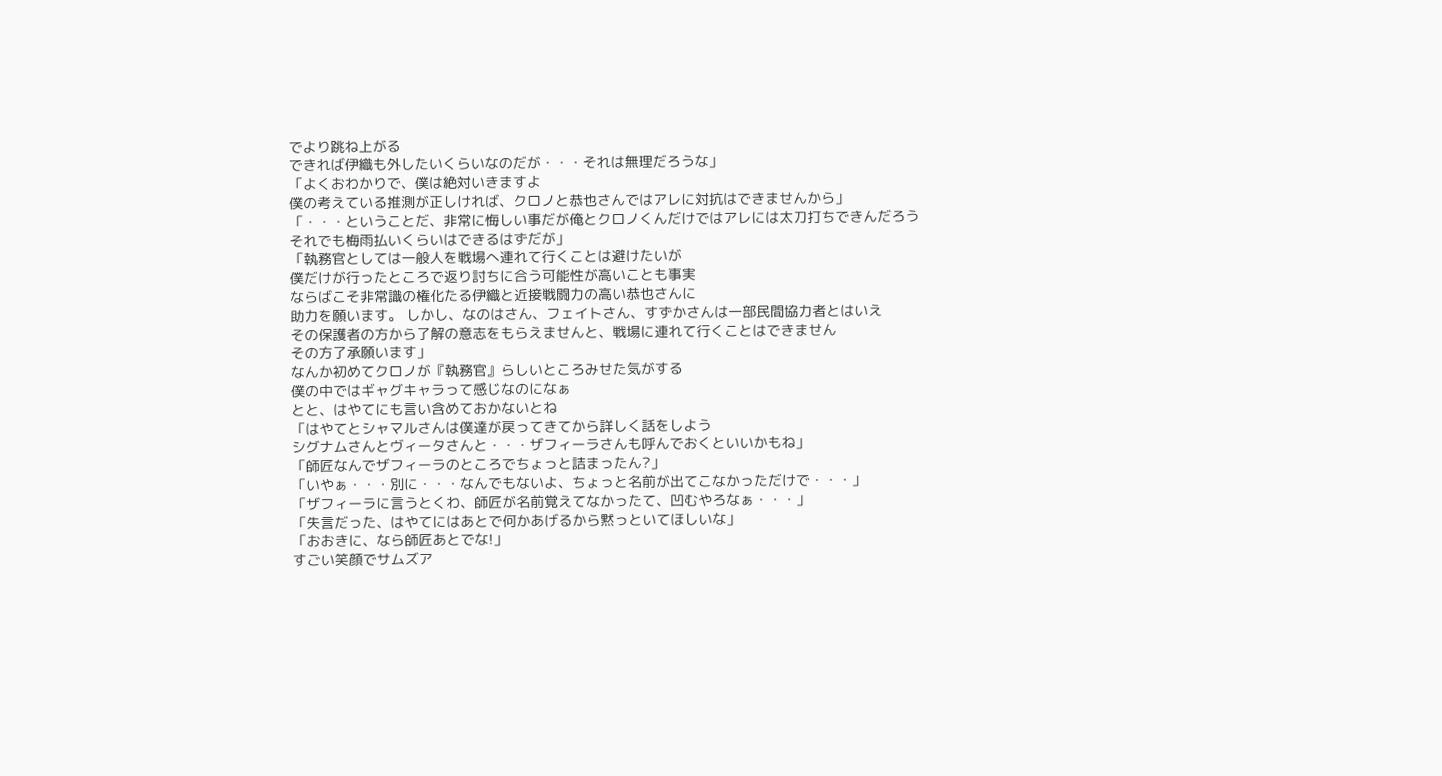でより跳ね上がる
できれば伊織も外したいくらいなのだが・・・それは無理だろうな」
「よくおわかりで、僕は絶対いきますよ
僕の考えている推測が正しければ、クロノと恭也さんではアレに対抗はできませんから」
「・・・ということだ、非常に悔しい事だが俺とクロノくんだけではアレには太刀打ちできんだろう
それでも梅雨払いくらいはできるはずだが」
「執務官としては一般人を戦場へ連れて行くことは避けたいが
僕だけが行ったところで返り討ちに合う可能性が高いことも事実
ならばこそ非常識の権化たる伊織と近接戦闘力の高い恭也さんに
助力を願います。 しかし、なのはさん、フェイトさん、すずかさんは一部民間協力者とはいえ
その保護者の方から了解の意志をもらえませんと、戦場に連れて行くことはできません
その方了承願います」
なんか初めてクロノが『執務官』らしいところみせた気がする
僕の中ではギャグキャラって感じなのになぁ
とと、はやてにも言い含めておかないとね
「はやてとシャマルさんは僕達が戻ってきてから詳しく話をしよう
シグナムさんとヴィータさんと・・・ザフィーラさんも呼んでおくといいかもね」
「師匠なんでザフィーラのところでちょっと詰まったん?」
「いやぁ・・・別に・・・なんでもないよ、ちょっと名前が出てこなかっただけで・・・」
「ザフィーラに言うとくわ、師匠が名前覚えてなかったて、凹むやろなぁ・・・」
「失言だった、はやてにはあとで何かあげるから黙っといてほしいな」
「おおきに、なら師匠あとでな!」
すごい笑顔でサムズア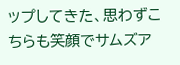ップしてきた、思わずこちらも笑顔でサムズア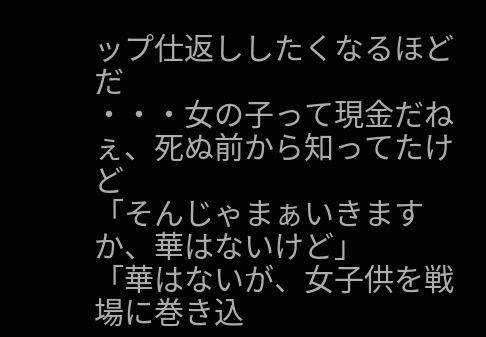ップ仕返ししたくなるほどだ
・・・女の子って現金だねぇ、死ぬ前から知ってたけど
「そんじゃまぁいきますか、華はないけど」
「華はないが、女子供を戦場に巻き込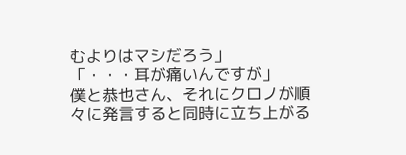むよりはマシだろう」
「・・・耳が痛いんですが」
僕と恭也さん、それにクロノが順々に発言すると同時に立ち上がる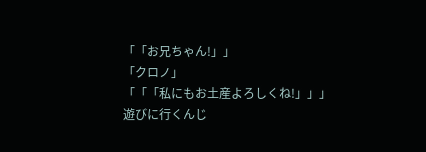「「お兄ちゃん!」」
「クロノ」
「「「私にもお土産よろしくね!」」」
遊びに行くんじ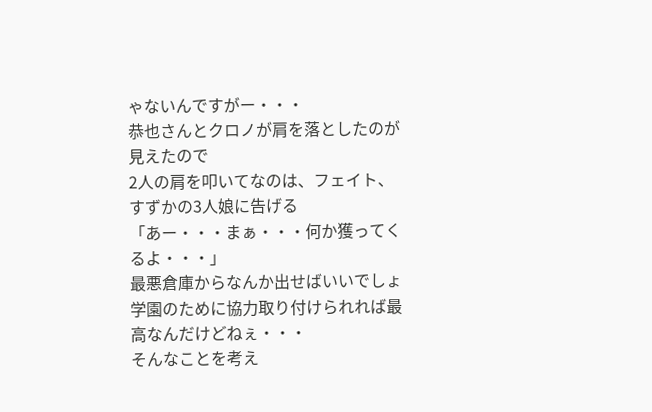ゃないんですがー・・・
恭也さんとクロノが肩を落としたのが見えたので
2人の肩を叩いてなのは、フェイト、すずかの3人娘に告げる
「あー・・・まぁ・・・何か獲ってくるよ・・・」
最悪倉庫からなんか出せばいいでしょ
学園のために協力取り付けられれば最高なんだけどねぇ・・・
そんなことを考え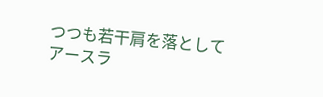つつも若干肩を落としてアースラ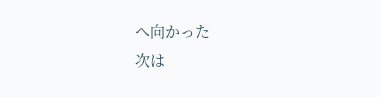へ向かった
次は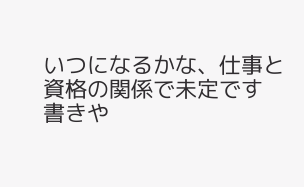いつになるかな、仕事と資格の関係で未定です
書きや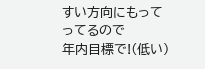すい方向にもってってるので
年内目標で!(低い)